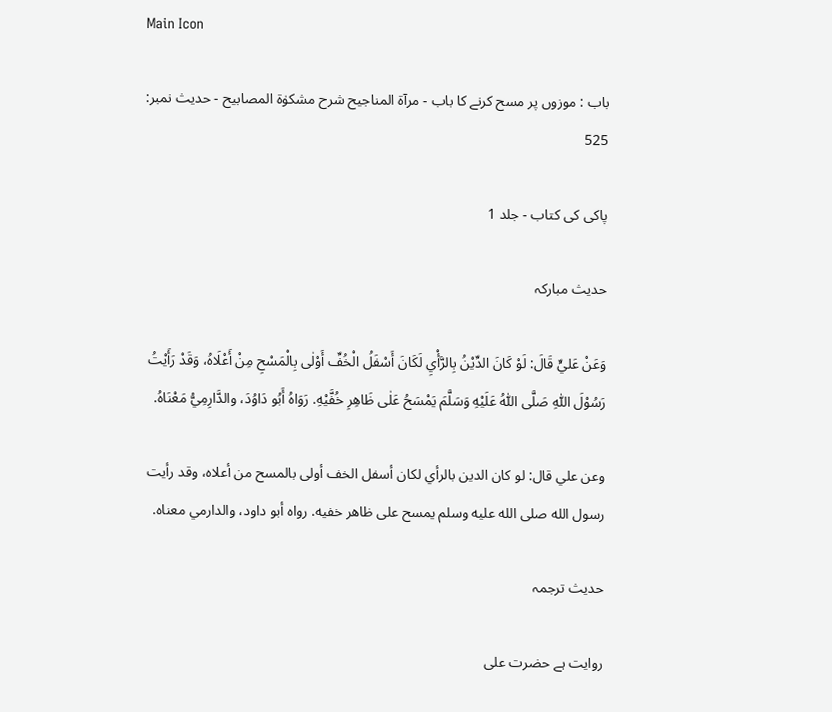Main Icon

باب : موزوں پر مسح کرنے کا باب - مرآۃ المناجیح شرح مشکوٰۃ المصابیح - حدیث نمبر: 525

پاکی کی کتاب - جلد 1

حدیث مبارکہ

وَعَنْ عَليٍّ قَالَ: لَوْ كَانَ الدِّيْنُ بِالرَّأْيِ لَكَانَ أَسْفَلُ الْخُفِّ أَوْلٰى بِالْمَسْحِ مِنْ أَعْلَاهُ، وَقَدْ رَأَيْتُ رَسُوْلَ اللّٰهِ صَلَّى اللّٰهُ عَلَيْهِ وَسَلَّمَ يَمْسَحُ عَلٰى ظَاهِرِ خُفَّيْهِ. رَوَاهُ أَبُو دَاوُدَ، والدَّارِمِيُّ مَعْنَاهُ.

وعن علي قال: لو كان الدين بالرأي لكان أسفل الخف أولى بالمسح من أعلاه، وقد رأيت رسول الله صلى الله عليه وسلم يمسح على ظاهر خفيه. رواه أبو داود، والدارمي معناه.

حدیث ترجمہ

روایت ہے حضرت علی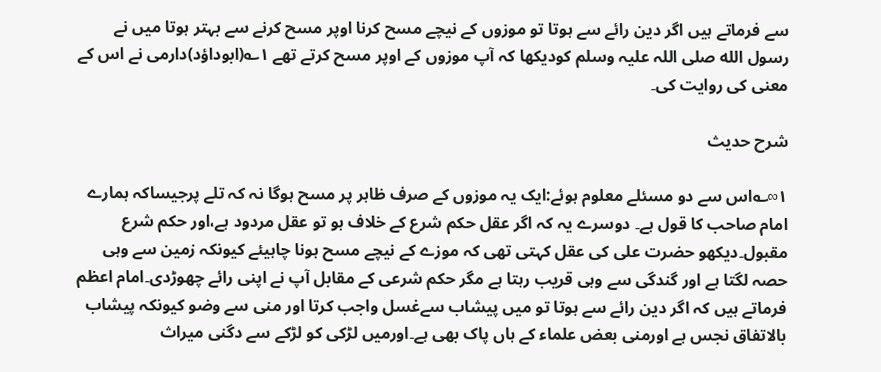سے فرماتے ہیں اگر دین رائے سے ہوتا تو موزوں کے نیچے مسح کرنا اوپر مسح کرنے سے بہتر ہوتا میں نے رسول الله صلی اللہ علیہ وسلم کودیکھا کہ آپ موزوں کے اوپر مسح کرتے تھے ۱؎(ابوداؤد)دارمی نے اس کے معنی کی روایت کی۔

شرح حدیث

۱∞؎اس سے دو مسئلے معلوم ہوئے:ایک یہ موزوں کے صرف ظاہر پر مسح ہوگا نہ کہ تلے پرجیساکہ ہمارے امام صاحب کا قول ہے۔ دوسرے یہ کہ اگر عقل حکم شرع کے خلاف ہو تو عقل مردود ہے،اور حکم شرع مقبول۔دیکھو حضرت علی کی عقل کہتی تھی کہ موزے کے نیچے مسح ہونا چاہیئے کیونکہ زمین سے وہی حصہ لگتا ہے اور گندگی سے وہی قریب رہتا ہے مگر حکم شرعی کے مقابل آپ نے اپنی رائے چھوڑدی۔امام اعظم فرماتے ہیں کہ اگر دین رائے سے ہوتا تو میں پیشاب سےغسل واجب کرتا اور منی سے وضو کیونکہ پیشاب بالاتفاق نجس ہے اورمنی بعض علماء کے ہاں پاک بھی ہے۔اورمیں لڑکی کو لڑکے سے دگنی میراث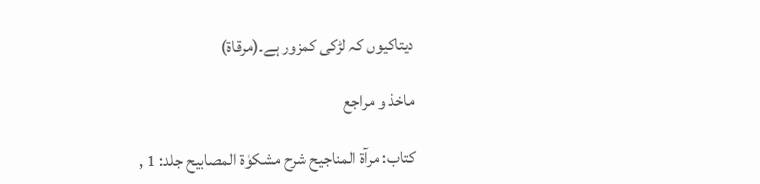دیتاکیوں کہ لڑکی کمزور ہے۔(مرقاۃ)

ماخذ و مراجع

کتاب: مرآۃ المناجیح شرح مشکوٰۃ المصابیح جلد: 1 ,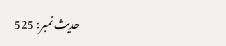حدیث نمبر: 525